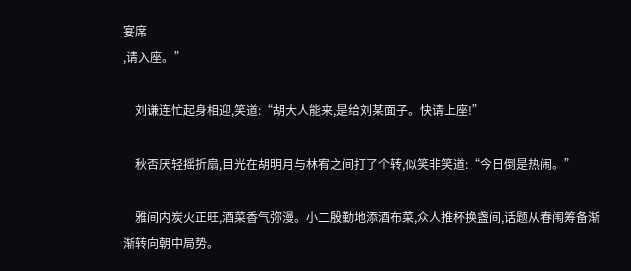宴席
,请入座。”

    刘谦连忙起身相迎,笑道:“胡大人能来,是给刘某面子。快请上座!”

    秋否厌轻摇折扇,目光在胡明月与林宥之间打了个转,似笑非笑道:“今日倒是热闹。”

    雅间内炭火正旺,酒菜香气弥漫。小二殷勤地添酒布菜,众人推杯换盏间,话题从春闱筹备渐渐转向朝中局势。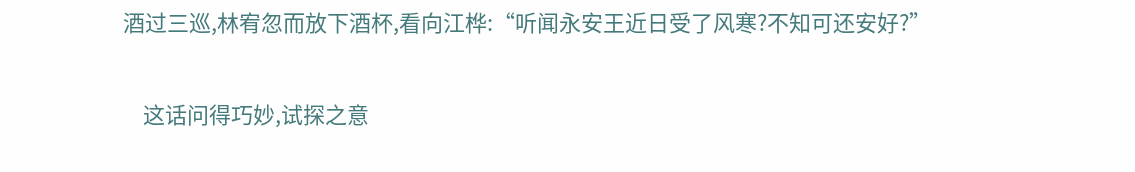酒过三巡,林宥忽而放下酒杯,看向江桦:“听闻永安王近日受了风寒?不知可还安好?”

    这话问得巧妙,试探之意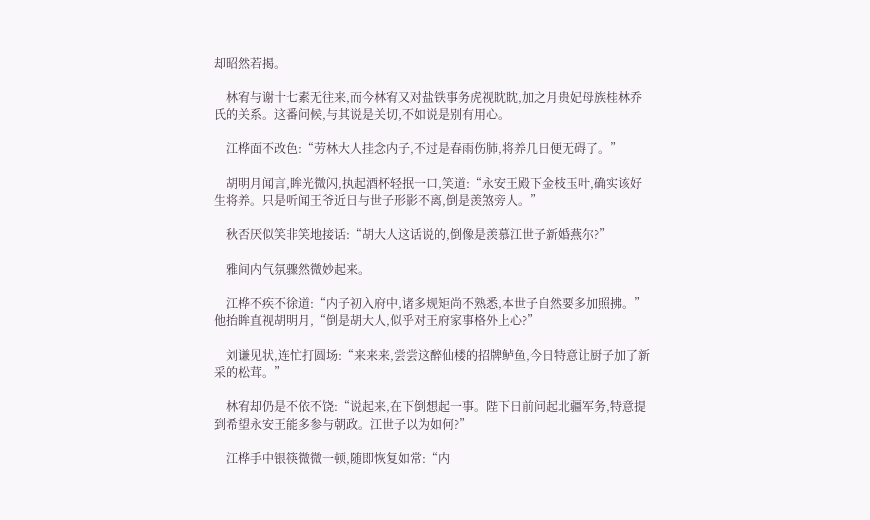却昭然若揭。

    林宥与谢十七素无往来,而今林宥又对盐铁事务虎视眈眈,加之月贵妃母族桂林乔氏的关系。这番问候,与其说是关切,不如说是别有用心。

    江桦面不改色:“劳林大人挂念内子,不过是春雨伤肺,将养几日便无碍了。”

    胡明月闻言,眸光微闪,执起酒杯轻抿一口,笑道:“永安王殿下金枝玉叶,确实该好生将养。只是听闻王爷近日与世子形影不离,倒是羡煞旁人。”

    秋否厌似笑非笑地接话:“胡大人这话说的,倒像是羡慕江世子新婚燕尔?”

    雅间内气氛骤然微妙起来。

    江桦不疾不徐道:“内子初入府中,诸多规矩尚不熟悉,本世子自然要多加照拂。”他抬眸直视胡明月,“倒是胡大人,似乎对王府家事格外上心?”

    刘谦见状,连忙打圆场:“来来来,尝尝这醉仙楼的招牌鲈鱼,今日特意让厨子加了新采的松茸。”

    林宥却仍是不依不饶:“说起来,在下倒想起一事。陛下日前问起北疆军务,特意提到希望永安王能多参与朝政。江世子以为如何?”

    江桦手中银筷微微一顿,随即恢复如常:“内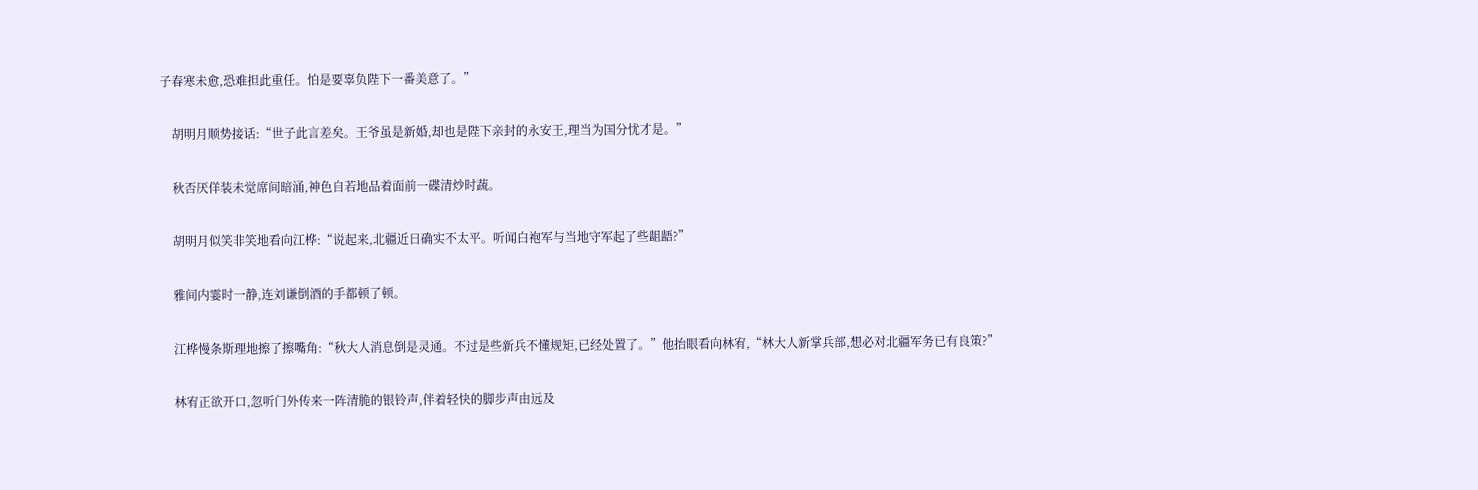子春寒未愈,恐难担此重任。怕是要辜负陛下一番美意了。”

    胡明月顺势接话:“世子此言差矣。王爷虽是新婚,却也是陛下亲封的永安王,理当为国分忧才是。”

    秋否厌佯装未觉席间暗涌,神色自若地品着面前一碟清炒时蔬。

    胡明月似笑非笑地看向江桦:“说起来,北疆近日确实不太平。听闻白袍军与当地守军起了些龃龉?”

    雅间内霎时一静,连刘谦倒酒的手都顿了顿。

    江桦慢条斯理地擦了擦嘴角:“秋大人消息倒是灵通。不过是些新兵不懂规矩,已经处置了。”他抬眼看向林宥,“林大人新掌兵部,想必对北疆军务已有良策?”

    林宥正欲开口,忽听门外传来一阵清脆的银铃声,伴着轻快的脚步声由远及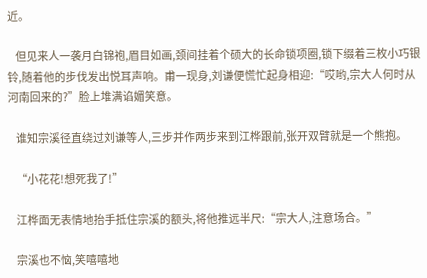近。

    但见来人一袭月白锦袍,眉目如画,颈间挂着个硕大的长命锁项圈,锁下缀着三枚小巧银铃,随着他的步伐发出悦耳声响。甫一现身,刘谦便慌忙起身相迎:“哎哟,宗大人何时从河南回来的?”脸上堆满谄媚笑意。

    谁知宗溪径直绕过刘谦等人,三步并作两步来到江桦跟前,张开双臂就是一个熊抱。

    “小花花!想死我了!”

    江桦面无表情地抬手抵住宗溪的额头,将他推远半尺:“宗大人,注意场合。”

    宗溪也不恼,笑嘻嘻地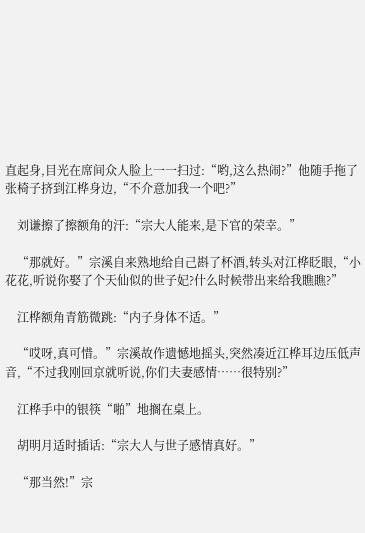直起身,目光在席间众人脸上一一扫过:“哟,这么热闹?”他随手拖了张椅子挤到江桦身边,“不介意加我一个吧?”

    刘谦擦了擦额角的汗:“宗大人能来,是下官的荣幸。”

    “那就好。”宗溪自来熟地给自己斟了杯酒,转头对江桦眨眼,“小花花,听说你娶了个天仙似的世子妃?什么时候带出来给我瞧瞧?”

    江桦额角青筋微跳:“内子身体不适。”

    “哎呀,真可惜。”宗溪故作遗憾地摇头,突然凑近江桦耳边压低声音,“不过我刚回京就听说,你们夫妻感情……很特别?”

    江桦手中的银筷“啪”地搁在桌上。

    胡明月适时插话:“宗大人与世子感情真好。”

    “那当然!”宗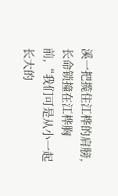溪一把揽住江桦的肩膀,长命锁撞在江桦胸前,“我们可是从小一起长大的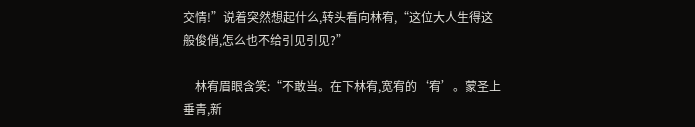交情!”说着突然想起什么,转头看向林宥,“这位大人生得这般俊俏,怎么也不给引见引见?”

    林宥眉眼含笑:“不敢当。在下林宥,宽宥的‘宥’。蒙圣上垂青,新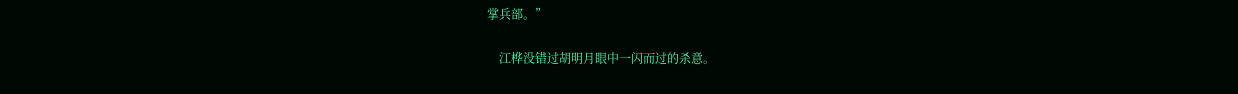掌兵部。”

    江桦没错过胡明月眼中一闪而过的杀意。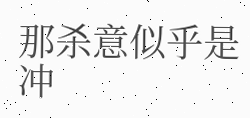那杀意似乎是冲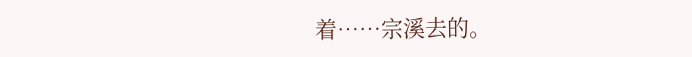着……宗溪去的。